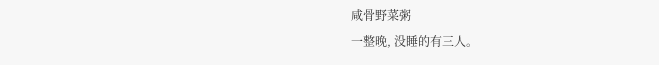咸骨野菜粥
一整晚, 没睡的有三人。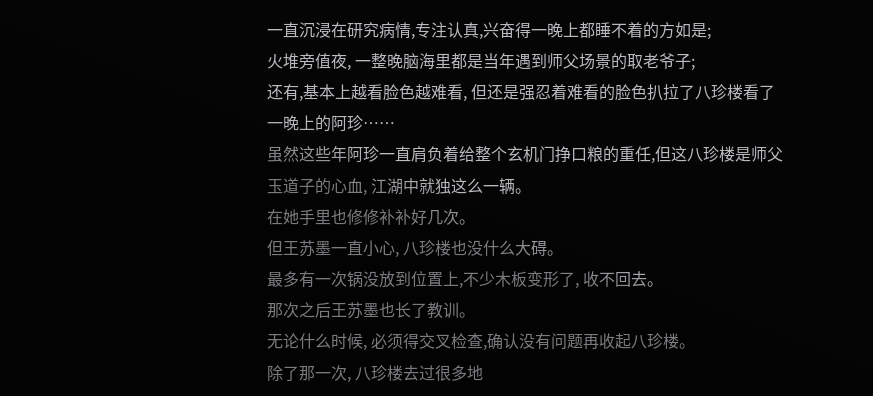一直沉浸在研究病情,专注认真,兴奋得一晚上都睡不着的方如是;
火堆旁值夜, 一整晚脑海里都是当年遇到师父场景的取老爷子;
还有,基本上越看脸色越难看, 但还是强忍着难看的脸色扒拉了八珍楼看了一晚上的阿珍……
虽然这些年阿珍一直肩负着给整个玄机门挣口粮的重任,但这八珍楼是师父玉道子的心血, 江湖中就独这么一辆。
在她手里也修修补补好几次。
但王苏墨一直小心, 八珍楼也没什么大碍。
最多有一次锅没放到位置上,不少木板变形了, 收不回去。
那次之后王苏墨也长了教训。
无论什么时候, 必须得交叉检查,确认没有问题再收起八珍楼。
除了那一次, 八珍楼去过很多地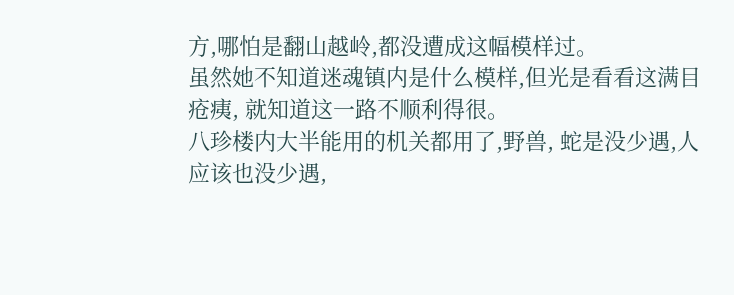方,哪怕是翻山越岭,都没遭成这幅模样过。
虽然她不知道迷魂镇内是什么模样,但光是看看这满目疮痍, 就知道这一路不顺利得很。
八珍楼内大半能用的机关都用了,野兽, 蛇是没少遇,人应该也没少遇,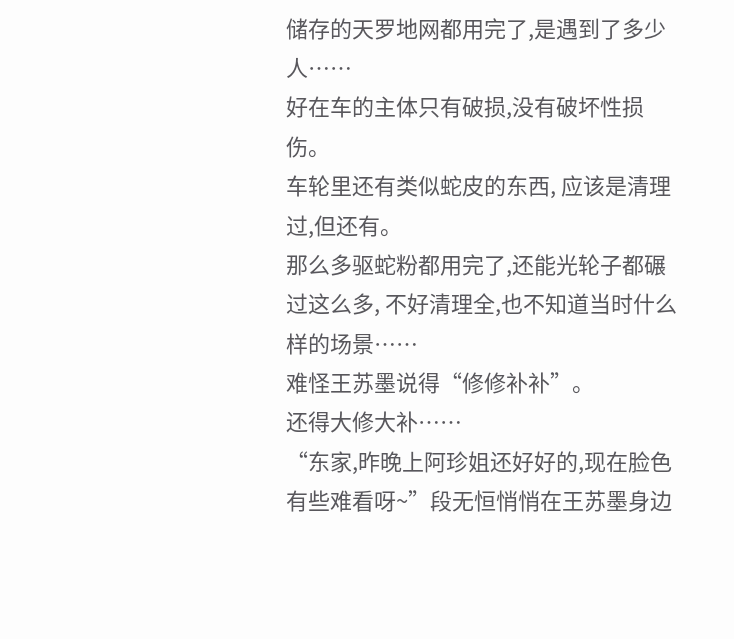储存的天罗地网都用完了,是遇到了多少人……
好在车的主体只有破损,没有破坏性损伤。
车轮里还有类似蛇皮的东西, 应该是清理过,但还有。
那么多驱蛇粉都用完了,还能光轮子都碾过这么多, 不好清理全,也不知道当时什么样的场景……
难怪王苏墨说得“修修补补”。
还得大修大补……
“东家,昨晚上阿珍姐还好好的,现在脸色有些难看呀~”段无恒悄悄在王苏墨身边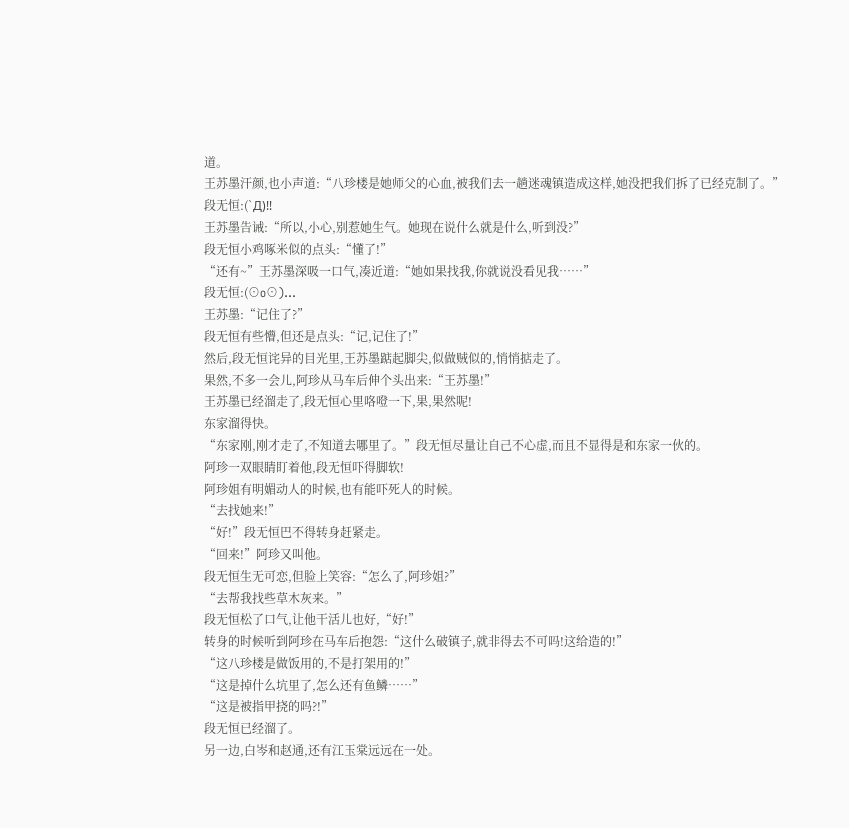道。
王苏墨汗颜,也小声道:“八珍楼是她师父的心血,被我们去一趟迷魂镇造成这样,她没把我们拆了已经克制了。”
段无恒:(`Д)!!
王苏墨告诫:“所以,小心,别惹她生气。她现在说什么就是什么,听到没?”
段无恒小鸡啄米似的点头:“懂了!”
“还有~”王苏墨深吸一口气,凑近道:“她如果找我,你就说没看见我……”
段无恒:(⊙o⊙)…
王苏墨:“记住了?”
段无恒有些懵,但还是点头:“记,记住了!”
然后,段无恒诧异的目光里,王苏墨踮起脚尖,似做贼似的,悄悄掂走了。
果然,不多一会儿,阿珍从马车后伸个头出来:“王苏墨!”
王苏墨已经溜走了,段无恒心里咯噔一下,果,果然呢!
东家溜得快。
“东家刚,刚才走了,不知道去哪里了。”段无恒尽量让自己不心虚,而且不显得是和东家一伙的。
阿珍一双眼睛盯着他,段无恒吓得脚软!
阿珍姐有明媚动人的时候,也有能吓死人的时候。
“去找她来!”
“好!”段无恒巴不得转身赶紧走。
“回来!”阿珍又叫他。
段无恒生无可恋,但脸上笑容:“怎么了,阿珍姐?”
“去帮我找些草木灰来。”
段无恒松了口气,让他干活儿也好,“好!”
转身的时候听到阿珍在马车后抱怨:“这什么破镇子,就非得去不可吗!这给造的!”
“这八珍楼是做饭用的,不是打架用的!”
“这是掉什么坑里了,怎么还有鱼鳞……”
“这是被指甲挠的吗?!”
段无恒已经溜了。
另一边,白岑和赵通,还有江玉棠远远在一处。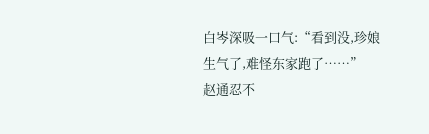白岑深吸一口气:“看到没,珍娘生气了,难怪东家跑了……”
赵通忍不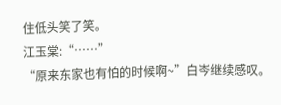住低头笑了笑。
江玉棠:“……”
“原来东家也有怕的时候啊~”白岑继续感叹。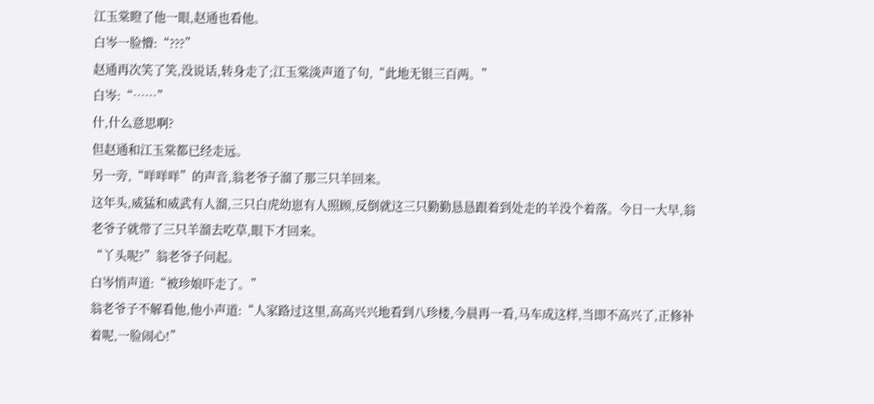江玉棠瞪了他一眼,赵通也看他。
白岑一脸懵:“???”
赵通再次笑了笑,没说话,转身走了;江玉棠淡声道了句,“此地无银三百两。”
白岑:“……”
什,什么意思啊?
但赵通和江玉棠都已经走远。
另一旁,“咩咩咩”的声音,翁老爷子溜了那三只羊回来。
这年头,威猛和威武有人溜,三只白虎幼崽有人照顾,反倒就这三只勤勤恳恳跟着到处走的羊没个着落。今日一大早,翁老爷子就带了三只羊溜去吃草,眼下才回来。
“丫头呢?”翁老爷子问起。
白岑悄声道:“被珍娘吓走了。”
翁老爷子不解看他,他小声道:“人家路过这里,高高兴兴地看到八珍楼,今晨再一看,马车成这样,当即不高兴了,正修补着呢,一脸闹心!”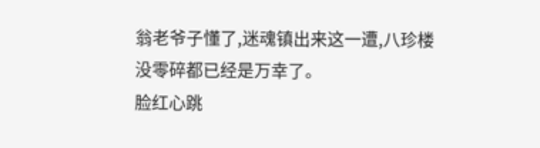翁老爷子懂了,迷魂镇出来这一遭,八珍楼没零碎都已经是万幸了。
脸红心跳